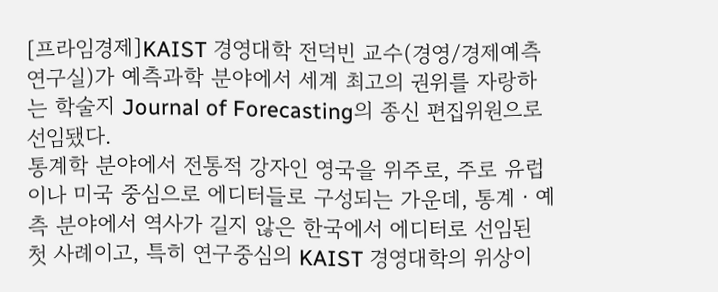[프라임경제]KAIST 경영대학 전덕빈 교수(경영/경제예측 연구실)가 예측과학 분야에서 세계 최고의 권위를 자랑하는 학술지 Journal of Forecasting의 종신 편집위원으로 선임됐다.
통계학 분야에서 전통적 강자인 영국을 위주로, 주로 유럽이나 미국 중심으로 에디터들로 구성되는 가운데, 통계ㆍ예측 분야에서 역사가 길지 않은 한국에서 에디터로 선임된 첫 사례이고, 특히 연구중심의 KAIST 경영대학의 위상이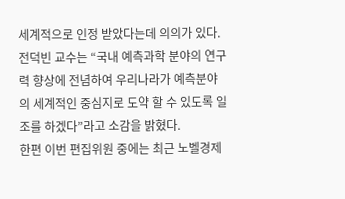세계적으로 인정 받았다는데 의의가 있다.
전덕빈 교수는 “국내 예측과학 분야의 연구력 향상에 전념하여 우리나라가 예측분야의 세계적인 중심지로 도약 할 수 있도록 일조를 하겠다”라고 소감을 밝혔다.
한편 이번 편집위원 중에는 최근 노벨경제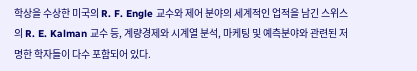학상을 수상한 미국의 R. F. Engle 교수와 제어 분야의 세계적인 업적을 남긴 스위스의 R. E. Kalman 교수 등, 계량경제와 시계열 분석, 마케팅 및 예측분야와 관련된 저명한 학자들이 다수 포함되어 있다.